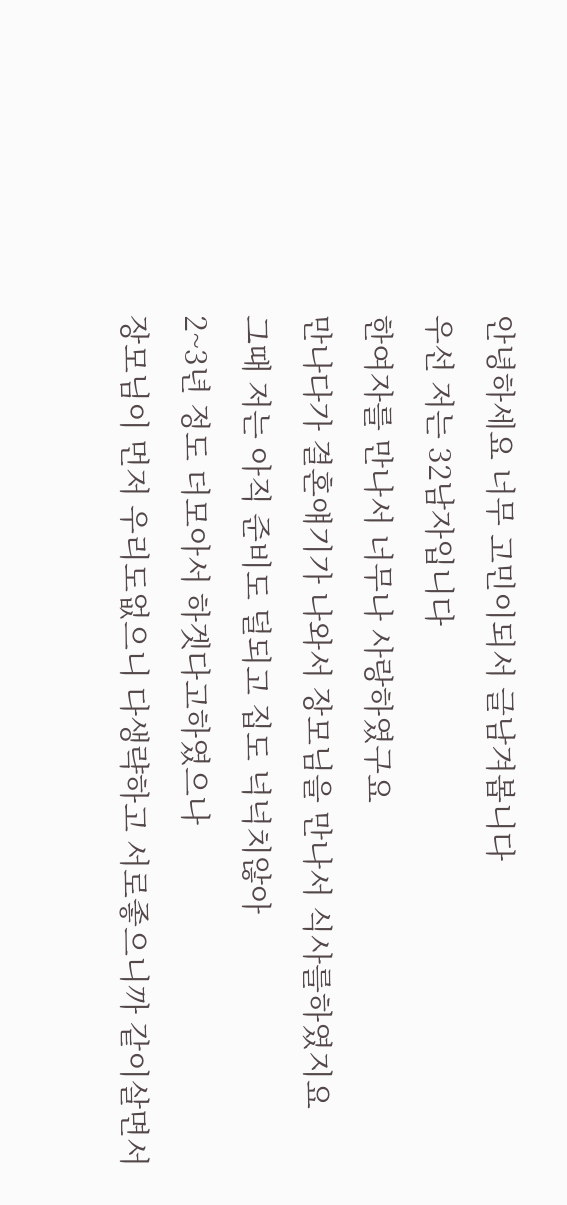안녕하세요 너무 고민이되서 글남겨봅니다
우선 저는 32남자입니다
한여자를 만나서 너무나 사랑하였구요
만나다가 결혼얘기가 나와서 장모님을 만나서 식사를하였지요
그때 저는 아직 준비도 덜되고 집도 넉넉치않아
2~3년 정도 더모아서 하겟다고하였으나
장모님이 먼저 우리도없으니 다생략하고 서로좋으니까 같이살면서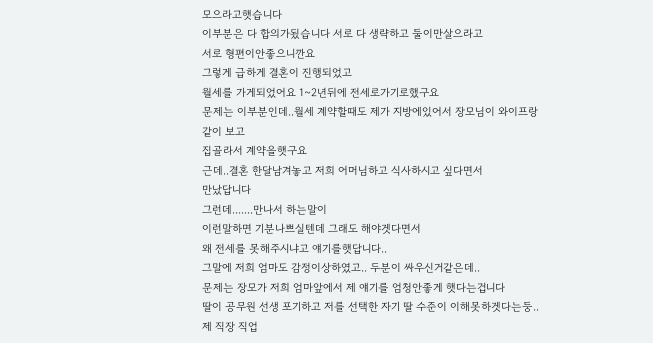모으라고햇습니다
이부분은 다 합의가됬습니다 서로 다 생략하고 둘이만살으라고
서로 형편이안좋으니깐요
그렇게 급하게 결혼이 진행되었고
월세를 가게되었어요 1~2년뒤에 전세로가기로했구요
문제는 이부분인데..월세 계약할때도 제가 지방에있어서 장모님이 와이프랑 같이 보고
집골라서 계약을햇구요
근데..결혼 한달남겨놓고 저희 어머님하고 식사하시고 싶다면서
만났답니다
그런데.......만나서 하는말이
이런말하면 기분나쁘실텐데 그래도 해야겟다면서
왜 전세를 못해주시냐고 얘기를햇답니다..
그말에 저희 엄마도 감정이상하였고.. 두분이 싸우신거같은데..
문제는 장모가 저희 엄마앞에서 제 얘기를 엄청안좋게 햇다는겁니다
딸이 공무원 선생 포기하고 저를 선택한 자기 딸 수준이 이해못하겟다는둥..
제 직장 직업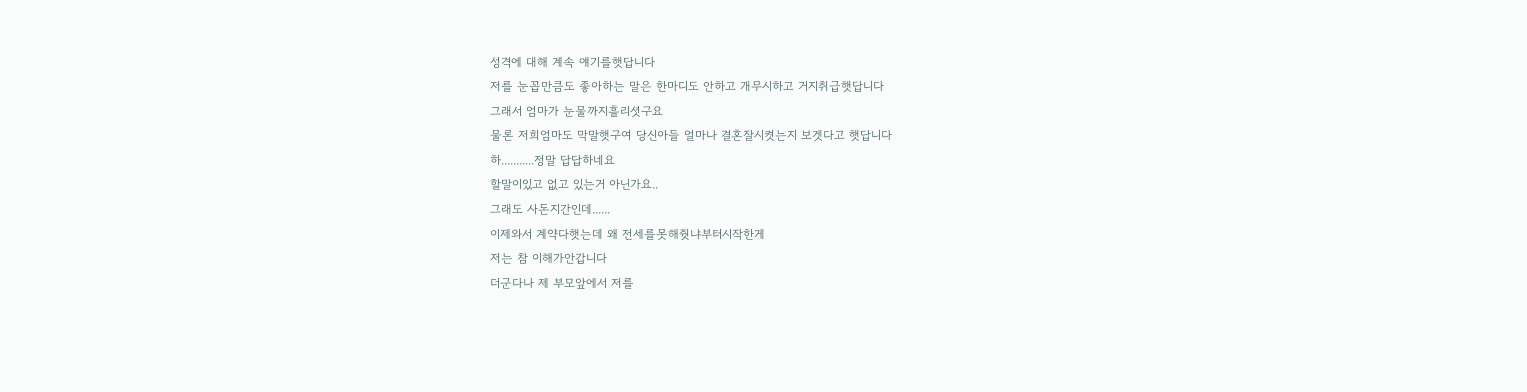성격에 대해 계속 얘기를햇답니다
저를 눈꼽만큼도 좋아하는 말은 한마디도 안하고 개무시하고 거지취급햇답니다
그래서 엄마가 눈물까지흘리셧구요
물론 저희엄마도 막말햇구여 당신아들 얼마나 결혼잘시켯는지 보겟다고 햇답니다
하...........정말 답답하네요
할말이있고 없고 있는거 아닌가요..
그래도 사돈지간인데......
이제와서 계약다햇는데 왜 전세를못해줫냐부터시작한게
저는 참 이해가안갑니다
더군다나 제 부모앞에서 저를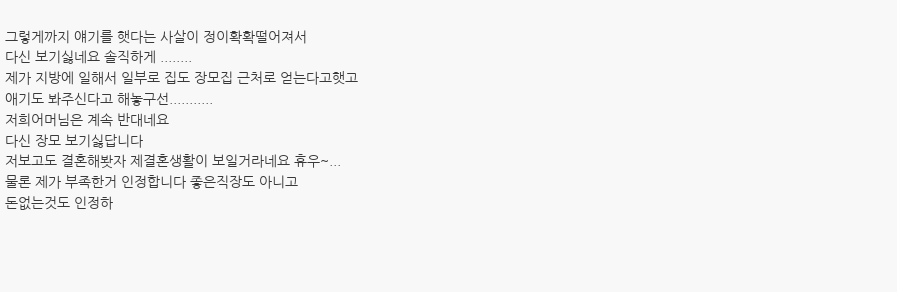그렇게까지 얘기를 햇다는 사살이 정이확확떨어져서
다신 보기싫네요 솔직하게 ........
제가 지방에 일해서 일부로 집도 장모집 근처로 얻는다고햇고
애기도 봐주신다고 해놓구선...........
저희어머님은 계속 반대네요
다신 장모 보기싫답니다
저보고도 결혼해봣자 제결혼생활이 보일거라네요 휴우~...
물론 제가 부족한거 인정합니다 좋은직장도 아니고
돈없는것도 인정하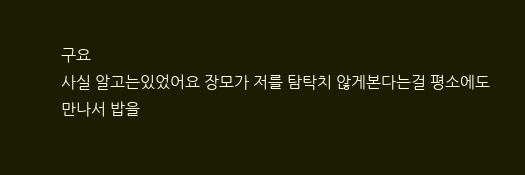구요
사실 알고는있었어요 장모가 저를 탐탁치 않게본다는걸 평소에도
만나서 밥을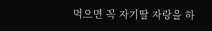먹으면 꼭 자기딸 자랑을 하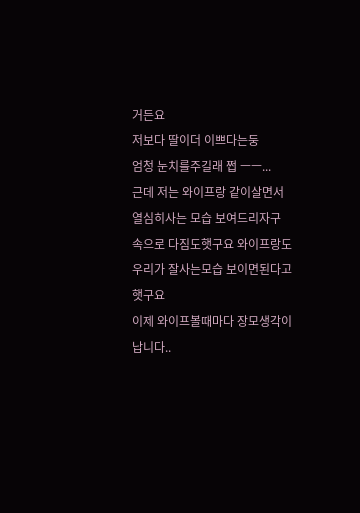거든요
저보다 딸이더 이쁘다는둥
엄청 눈치를주길래 쩝 ㅡㅡ...
근데 저는 와이프랑 같이살면서 열심히사는 모습 보여드리자구
속으로 다짐도햇구요 와이프랑도 우리가 잘사는모습 보이면된다고햇구요
이제 와이프볼때마다 장모생각이납니다..